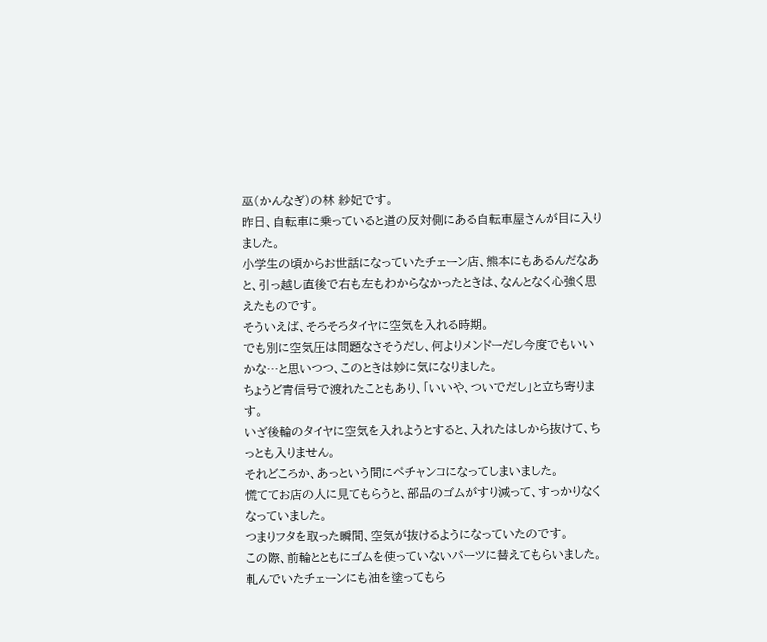巫(かんなぎ)の林 紗妃です。
昨日、自転車に乗っていると道の反対側にある自転車屋さんが目に入りました。
小学生の頃からお世話になっていたチェーン店、熊本にもあるんだなあと、引っ越し直後で右も左もわからなかったときは、なんとなく心強く思えたものです。
そういえば、そろそろタイヤに空気を入れる時期。
でも別に空気圧は問題なさそうだし、何よりメンドーだし今度でもいいかな…と思いつつ、このときは妙に気になりました。
ちょうど青信号で渡れたこともあり、「いいや、ついでだし」と立ち寄ります。
いざ後輪のタイヤに空気を入れようとすると、入れたはしから抜けて、ちっとも入りません。
それどころか、あっという間にペチャンコになってしまいました。
慌ててお店の人に見てもらうと、部品のゴムがすり減って、すっかりなくなっていました。
つまりフタを取った瞬間、空気が抜けるようになっていたのです。
この際、前輪とともにゴムを使っていないパーツに替えてもらいました。
軋んでいたチェーンにも油を塗ってもら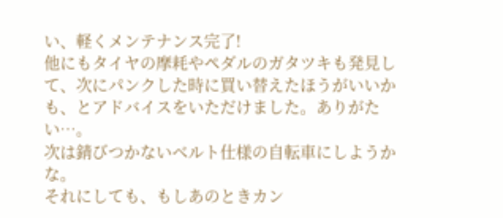い、軽くメンテナンス完了!
他にもタイヤの摩耗やペダルのガタツキも発見して、次にパンクした時に買い替えたほうがいいかも、とアドバイスをいただけました。ありがたい…。
次は錆びつかないベルト仕様の自転車にしようかな。
それにしても、もしあのときカン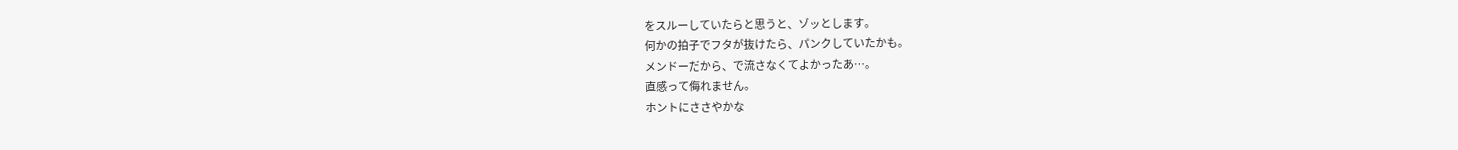をスルーしていたらと思うと、ゾッとします。
何かの拍子でフタが抜けたら、パンクしていたかも。
メンドーだから、で流さなくてよかったあ…。
直感って侮れません。
ホントにささやかな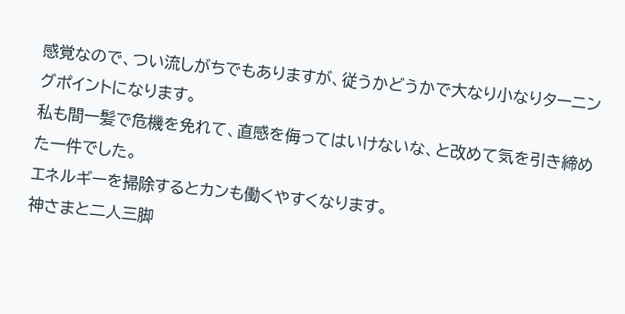感覚なので、つい流しがちでもありますが、従うかどうかで大なり小なりターニングポイントになります。
私も間一髪で危機を免れて、直感を侮ってはいけないな、と改めて気を引き締めた一件でした。
エネルギーを掃除するとカンも働くやすくなります。
神さまと二人三脚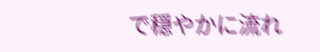で穏やかに流れ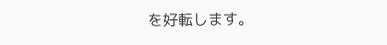を好転します。